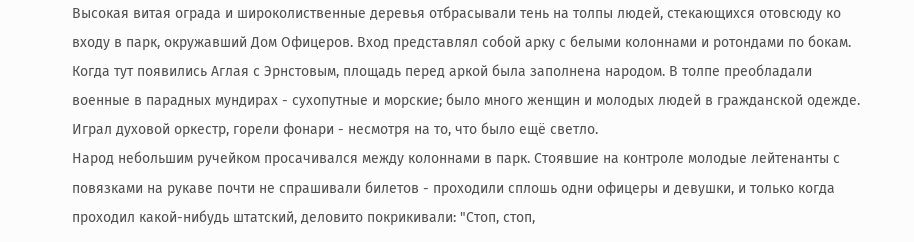Высокая витая ограда и широколиственные деревья отбрасывали тень на толпы людей, стекающихся отовсюду ко входу в парк, окружавший Дом Офицеров. Вход представлял собой арку с белыми колоннами и ротондами по бокам. Когда тут появились Аглая с Эрнстовым, площадь перед аркой была заполнена народом. В толпе преобладали военные в парадных мундирах - сухопутные и морские; было много женщин и молодых людей в гражданской одежде. Играл духовой оркестр, горели фонари - несмотря на то, что было ещё светло.
Народ небольшим ручейком просачивался между колоннами в парк. Стоявшие на контроле молодые лейтенанты с повязками на рукаве почти не спрашивали билетов - проходили сплошь одни офицеры и девушки, и только когда проходил какой-нибудь штатский, деловито покрикивали: "Стоп, стоп,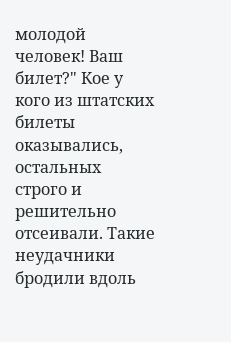молодой человек! Ваш билет?" Кое у кого из штатских билеты оказывались, остальных строго и решительно отсеивали. Такие неудачники бродили вдоль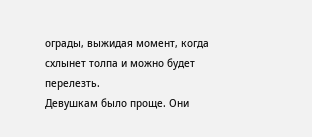ограды, выжидая момент, когда схлынет толпа и можно будет перелезть.
Девушкам было проще. Они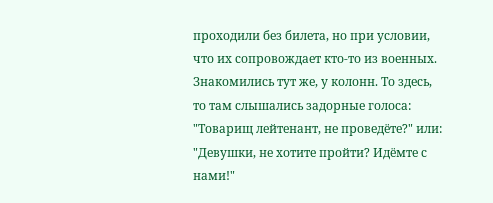проходили без билета, но при условии, что их сопровождает кто-то из военных. Знакомились тут же, у колонн. То здесь, то там слышались задорные голоса: "Товарищ лейтенант, не проведёте?" или: "Девушки, не хотите пройти? Идёмте с нами!"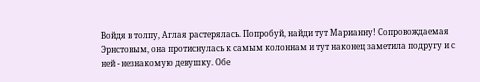Войдя в толпу, Аглая растерялась. Попробуй, найди тут Марианну! Сопровождаемая Эрнстовым, она протиснулась к самым колоннам и тут наконец заметила подругу и с ней - незнакомую девушку. Обе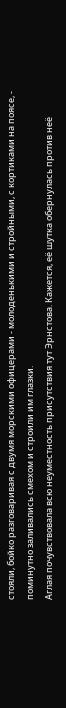стояли, бойко разговаривая с двумя морскими офицерами - молоденькими и стройными, с кортиками на поясе, - поминутно заливались смехом и строили им глазки.
Аглая почувствовала всю неуместность присутствия тут Эрнстова. Кажется, её шутка обернулась против неё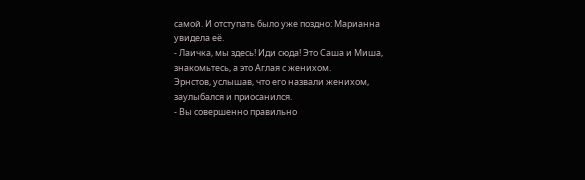самой. И отступать было уже поздно: Марианна увидела её.
- Лаичка, мы здесь! Иди сюда! Это Саша и Миша, знакомьтесь, а это Аглая с женихом.
Эрнстов, услышав, что его назвали женихом, заулыбался и приосанился.
- Вы совершенно правильно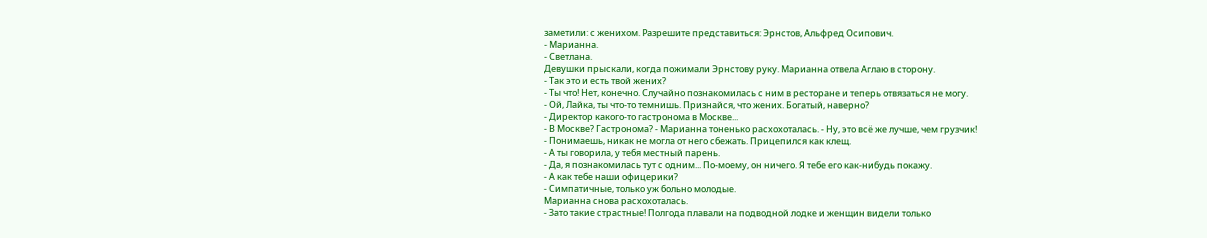заметили: с женихом. Разрешите представиться: Эрнстов, Альфред Осипович.
- Марианна.
- Светлана.
Девушки прыскали, когда пожимали Эрнстову руку. Марианна отвела Аглаю в сторону.
- Так это и есть твой жених?
- Ты что! Нет, конечно. Случайно познакомилась с ним в ресторане и теперь отвязаться не могу.
- Ой, Лайка, ты что-то темнишь. Признайся, что жених. Богатый, наверно?
- Директор какого-то гастронома в Москве...
- В Москве? Гастронома? - Марианна тоненько расхохоталась. - Ну, это всё же лучше, чем грузчик!
- Понимаешь, никак не могла от него сбежать. Прицепился как клещ.
- А ты говорила, у тебя местный парень.
- Да, я познакомилась тут с одним... По-моему, он ничего. Я тебе его как-нибудь покажу.
- А как тебе наши офицерики?
- Симпатичные, только уж больно молодые.
Марианна снова расхохоталась.
- Зато такие страстные! Полгода плавали на подводной лодке и женщин видели только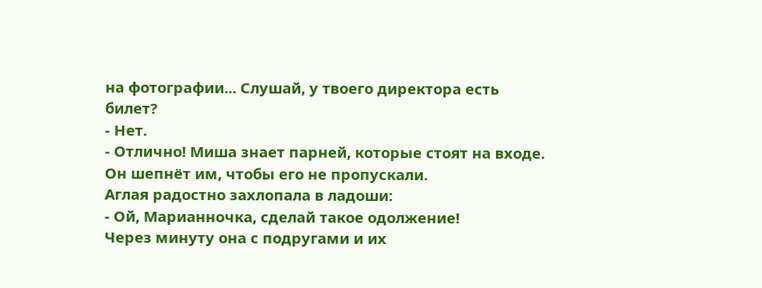на фотографии... Слушай, у твоего директора есть билет?
- Нет.
- Отлично! Миша знает парней, которые стоят на входе. Он шепнёт им, чтобы его не пропускали.
Аглая радостно захлопала в ладоши:
- Ой, Марианночка, сделай такое одолжение!
Через минуту она с подругами и их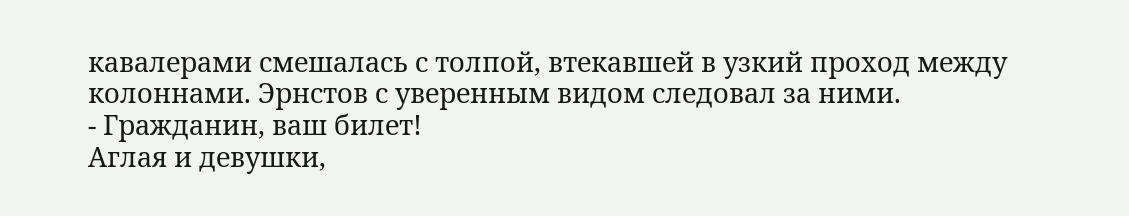кавалерами смешалась с толпой, втекавшей в узкий проход между колоннами. Эрнстов с уверенным видом следовал за ними.
- Гражданин, ваш билет!
Аглая и девушки,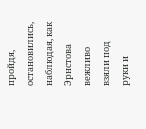пройдя, остановились, наблюдая, как Эрнстова вежливо взяли под руки и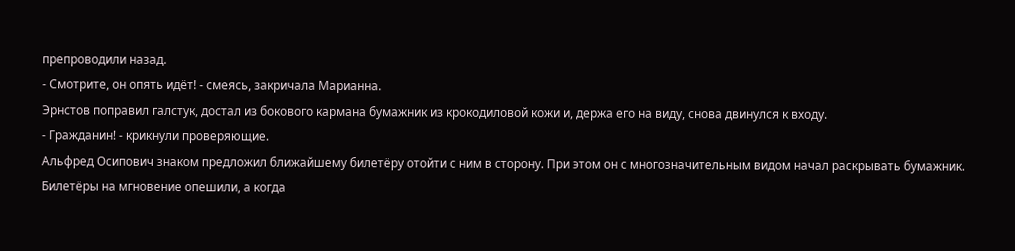препроводили назад.
- Смотрите, он опять идёт! - смеясь, закричала Марианна.
Эрнстов поправил галстук, достал из бокового кармана бумажник из крокодиловой кожи и, держа его на виду, снова двинулся к входу.
- Гражданин! - крикнули проверяющие.
Альфред Осипович знаком предложил ближайшему билетёру отойти с ним в сторону. При этом он с многозначительным видом начал раскрывать бумажник. Билетёры на мгновение опешили, а когда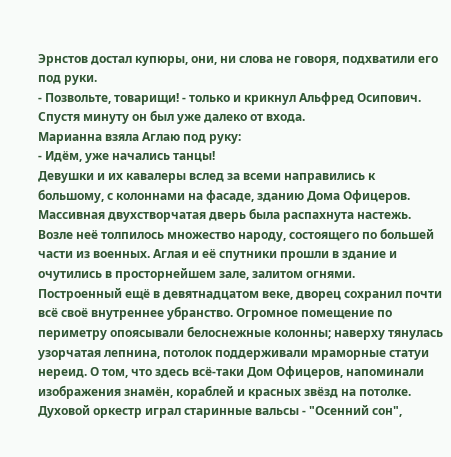Эрнстов достал купюры, они, ни слова не говоря, подхватили его под руки.
- Позвольте, товарищи! - только и крикнул Альфред Осипович.
Спустя минуту он был уже далеко от входа.
Марианна взяла Аглаю под руку:
- Идём, уже начались танцы!
Девушки и их кавалеры вслед за всеми направились к большому, с колоннами на фасаде, зданию Дома Офицеров. Массивная двухстворчатая дверь была распахнута настежь. Возле неё толпилось множество народу, состоящего по большей части из военных. Аглая и её спутники прошли в здание и очутились в просторнейшем зале, залитом огнями.
Построенный ещё в девятнадцатом веке, дворец сохранил почти всё своё внутреннее убранство. Огромное помещение по периметру опоясывали белоснежные колонны; наверху тянулась узорчатая лепнина, потолок поддерживали мраморные статуи нереид. О том, что здесь всё-таки Дом Офицеров, напоминали изображения знамён, кораблей и красных звёзд на потолке.
Духовой оркестр играл старинные вальсы - "Осенний сон",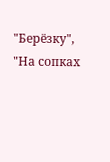"Берёзку", "На сопках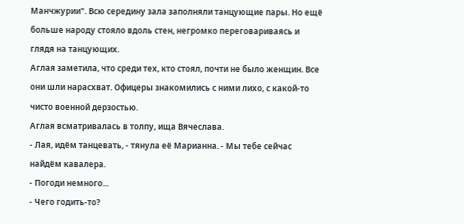Манчжурии". Всю середину зала заполняли танцующие пары. Но ещё больше народу стояло вдоль стен, негромко переговариваясь и глядя на танцующих.
Аглая заметила, что среди тех, кто стоял, почти не было женщин. Все они шли нарасхват. Офицеры знакомились с ними лихо, с какой-то чисто военной дерзостью.
Аглая всматривалась в толпу, ища Вячеслава.
- Лая, идём танцевать, - тянула её Марианна. - Мы тебе сейчас найдём кавалера.
- Погоди немного...
- Чего годить-то?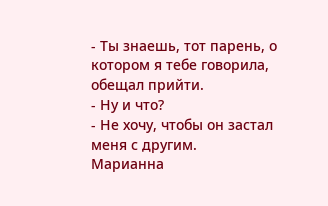- Ты знаешь, тот парень, о котором я тебе говорила, обещал прийти.
- Ну и что?
- Не хочу, чтобы он застал меня с другим.
Марианна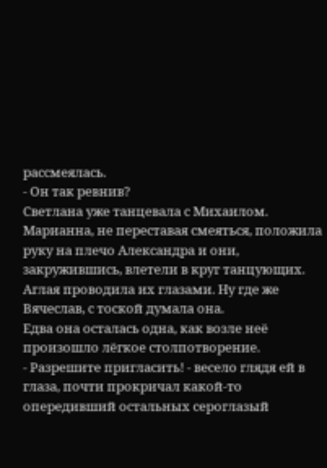рассмеялась.
- Он так ревнив?
Светлана уже танцевала с Михаилом. Марианна, не переставая смеяться, положила руку на плечо Александра и они, закружившись, влетели в круг танцующих. Аглая проводила их глазами. Ну где же Вячеслав, с тоской думала она.
Едва она осталась одна, как возле неё произошло лёгкое столпотворение.
- Разрешите пригласить! - весело глядя ей в глаза, почти прокричал какой-то опередивший остальных сероглазый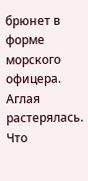брюнет в форме морского офицера.
Аглая растерялась. Что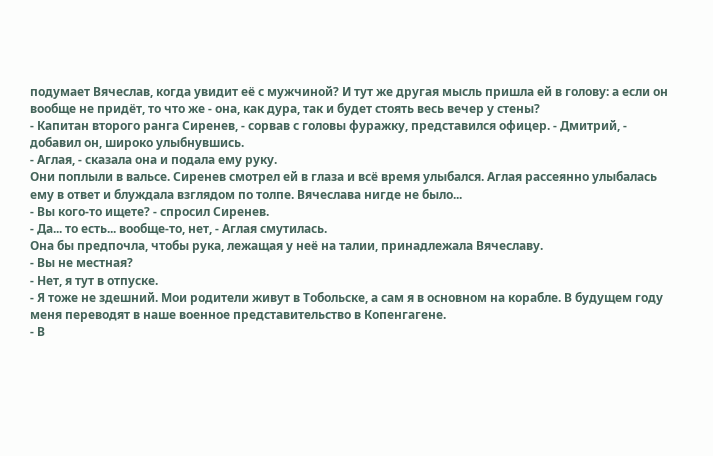подумает Вячеслав, когда увидит её с мужчиной? И тут же другая мысль пришла ей в голову: а если он вообще не придёт, то что же - она, как дура, так и будет стоять весь вечер у стены?
- Капитан второго ранга Сиренев, - сорвав с головы фуражку, представился офицер. - Дмитрий, - добавил он, широко улыбнувшись.
- Аглая, - сказала она и подала ему руку.
Они поплыли в вальсе. Сиренев смотрел ей в глаза и всё время улыбался. Аглая рассеянно улыбалась ему в ответ и блуждала взглядом по толпе. Вячеслава нигде не было...
- Вы кого-то ищете? - спросил Сиренев.
- Да... то есть... вообще-то, нет, - Аглая смутилась.
Она бы предпочла, чтобы рука, лежащая у неё на талии, принадлежала Вячеславу.
- Вы не местная?
- Нет, я тут в отпуске.
- Я тоже не здешний. Мои родители живут в Тобольске, а сам я в основном на корабле. В будущем году меня переводят в наше военное представительство в Копенгагене.
- В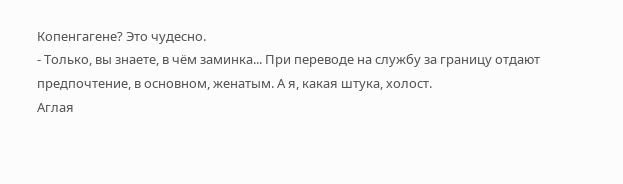Копенгагене? Это чудесно.
- Только, вы знаете, в чём заминка... При переводе на службу за границу отдают предпочтение, в основном, женатым. А я, какая штука, холост.
Аглая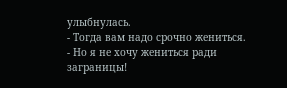улыбнулась.
- Тогда вам надо срочно жениться.
- Но я не хочу жениться ради заграницы!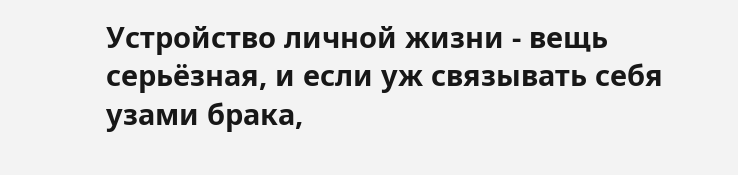Устройство личной жизни - вещь серьёзная, и если уж связывать себя узами брака,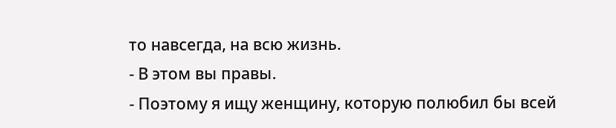то навсегда, на всю жизнь.
- В этом вы правы.
- Поэтому я ищу женщину, которую полюбил бы всей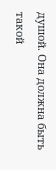душой. Она должна быть такой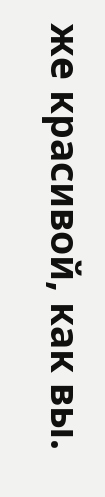же красивой, как вы.